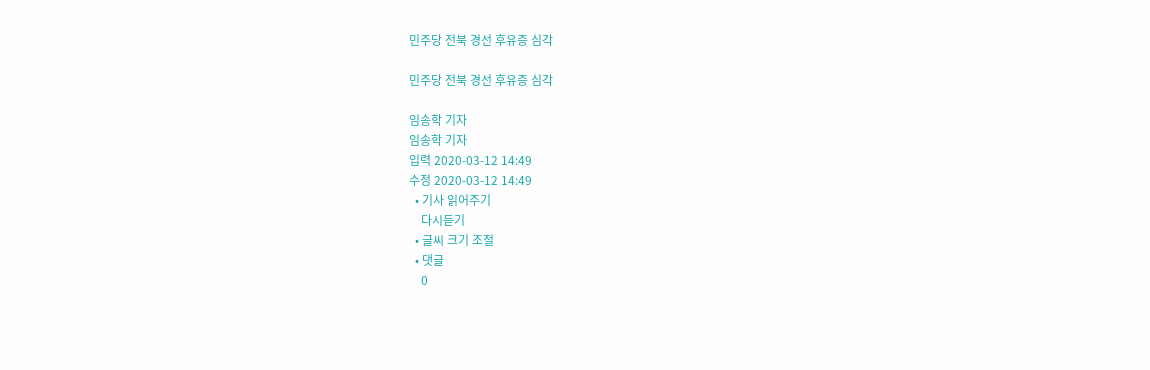민주당 전북 경선 후유증 심각

민주당 전북 경선 후유증 심각

임송학 기자
임송학 기자
입력 2020-03-12 14:49
수정 2020-03-12 14:49
  • 기사 읽어주기
    다시듣기
  • 글씨 크기 조절
  • 댓글
    0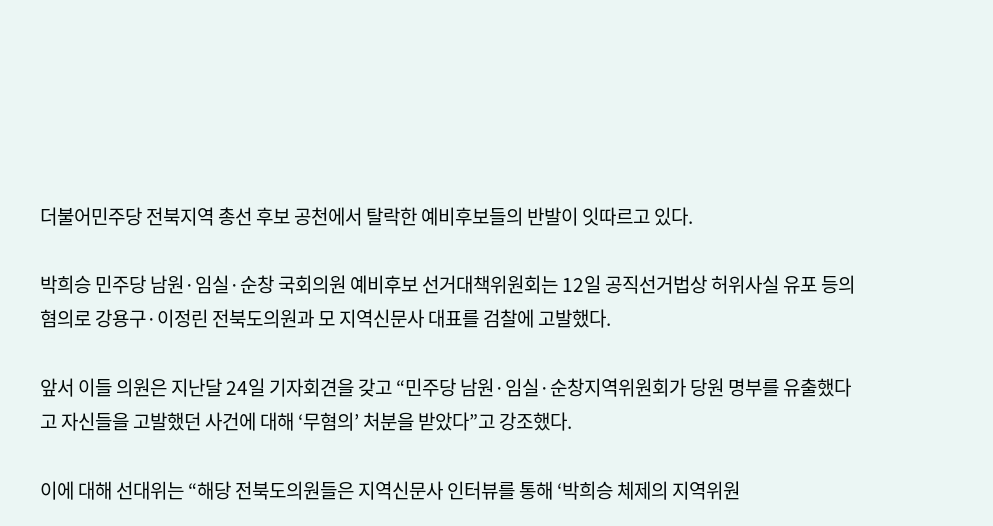더불어민주당 전북지역 총선 후보 공천에서 탈락한 예비후보들의 반발이 잇따르고 있다.

박희승 민주당 남원·임실·순창 국회의원 예비후보 선거대책위원회는 12일 공직선거법상 허위사실 유포 등의 혐의로 강용구·이정린 전북도의원과 모 지역신문사 대표를 검찰에 고발했다.

앞서 이들 의원은 지난달 24일 기자회견을 갖고 “민주당 남원·임실·순창지역위원회가 당원 명부를 유출했다고 자신들을 고발했던 사건에 대해 ‘무혐의’ 처분을 받았다”고 강조했다.

이에 대해 선대위는 “해당 전북도의원들은 지역신문사 인터뷰를 통해 ‘박희승 체제의 지역위원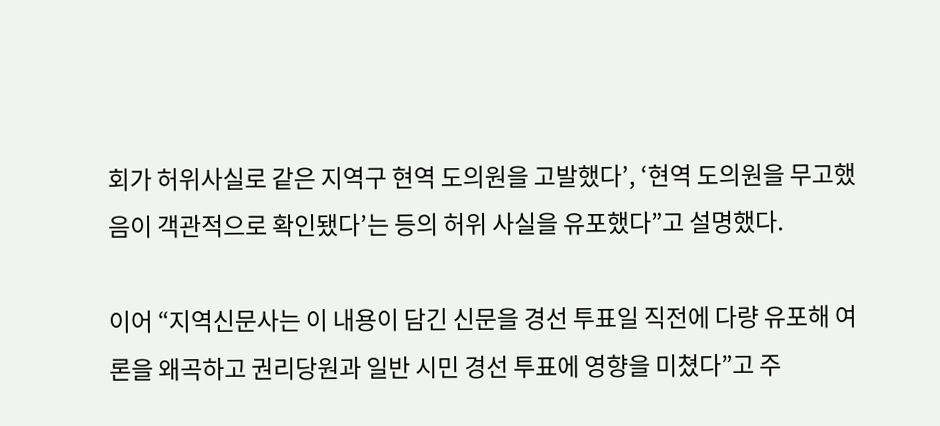회가 허위사실로 같은 지역구 현역 도의원을 고발했다’, ‘현역 도의원을 무고했음이 객관적으로 확인됐다’는 등의 허위 사실을 유포했다”고 설명했다.

이어 “지역신문사는 이 내용이 담긴 신문을 경선 투표일 직전에 다량 유포해 여론을 왜곡하고 권리당원과 일반 시민 경선 투표에 영향을 미쳤다”고 주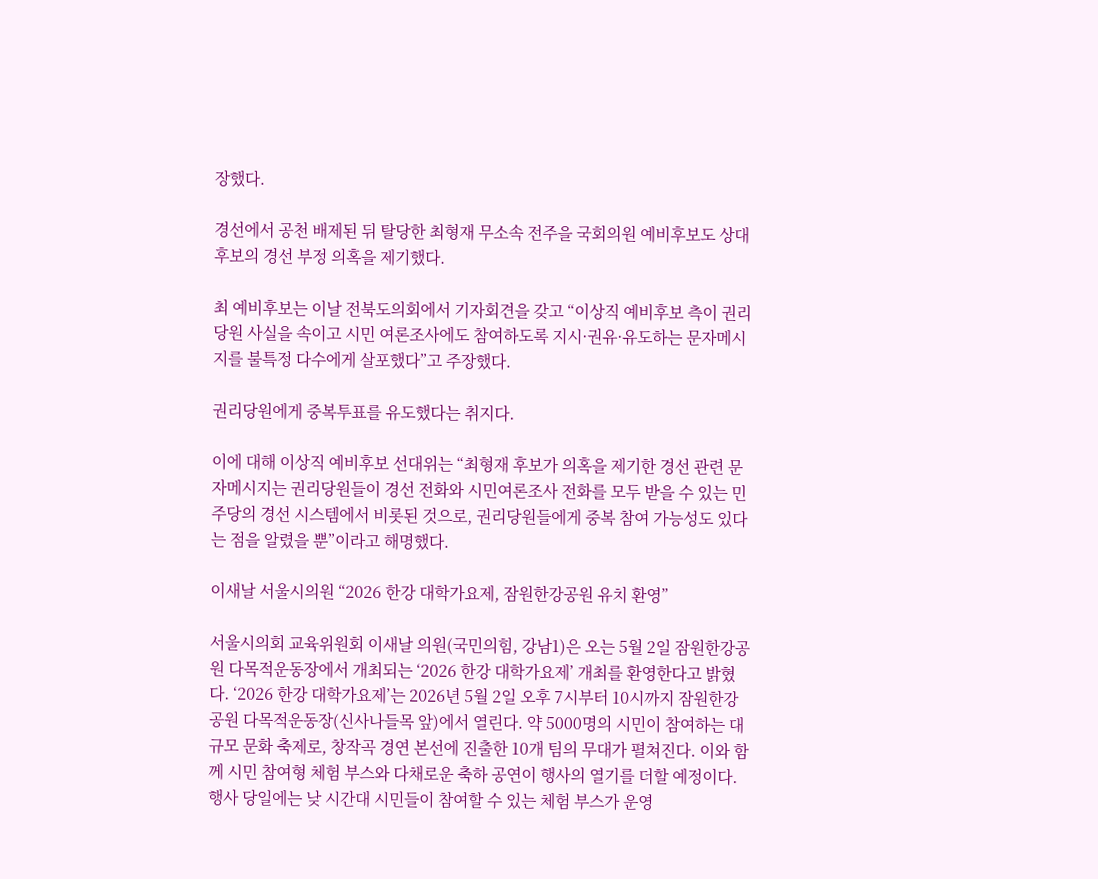장했다.

경선에서 공천 배제된 뒤 탈당한 최형재 무소속 전주을 국회의원 예비후보도 상대 후보의 경선 부정 의혹을 제기했다.

최 예비후보는 이날 전북도의회에서 기자회견을 갖고 “이상직 예비후보 측이 권리당원 사실을 속이고 시민 여론조사에도 참여하도록 지시·권유·유도하는 문자메시지를 불특정 다수에게 살포했다”고 주장했다.

권리당원에게 중복투표를 유도했다는 취지다.

이에 대해 이상직 예비후보 선대위는 “최형재 후보가 의혹을 제기한 경선 관련 문자메시지는 권리당원들이 경선 전화와 시민여론조사 전화를 모두 받을 수 있는 민주당의 경선 시스템에서 비롯된 것으로, 권리당원들에게 중복 참여 가능성도 있다는 점을 알렸을 뿐”이라고 해명했다.

이새날 서울시의원 “2026 한강 대학가요제, 잠원한강공원 유치 환영”

서울시의회 교육위원회 이새날 의원(국민의힘, 강남1)은 오는 5월 2일 잠원한강공원 다목적운동장에서 개최되는 ‘2026 한강 대학가요제’ 개최를 환영한다고 밝혔다. ‘2026 한강 대학가요제’는 2026년 5월 2일 오후 7시부터 10시까지 잠원한강공원 다목적운동장(신사나들목 앞)에서 열린다. 약 5000명의 시민이 참여하는 대규모 문화 축제로, 창작곡 경연 본선에 진출한 10개 팀의 무대가 펼쳐진다. 이와 함께 시민 참여형 체험 부스와 다채로운 축하 공연이 행사의 열기를 더할 예정이다. 행사 당일에는 낮 시간대 시민들이 참여할 수 있는 체험 부스가 운영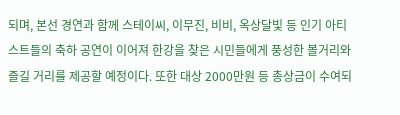되며, 본선 경연과 함께 스테이씨, 이무진, 비비, 옥상달빛 등 인기 아티스트들의 축하 공연이 이어져 한강을 찾은 시민들에게 풍성한 볼거리와 즐길 거리를 제공할 예정이다. 또한 대상 2000만원 등 총상금이 수여되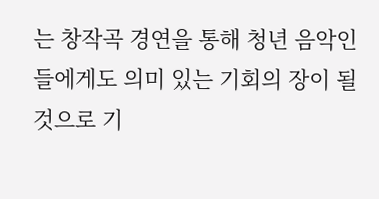는 창작곡 경연을 통해 청년 음악인들에게도 의미 있는 기회의 장이 될 것으로 기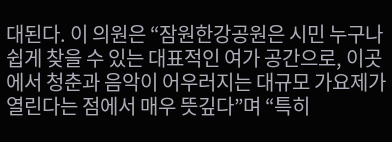대된다. 이 의원은 “잠원한강공원은 시민 누구나 쉽게 찾을 수 있는 대표적인 여가 공간으로, 이곳에서 청춘과 음악이 어우러지는 대규모 가요제가 열린다는 점에서 매우 뜻깊다”며 “특히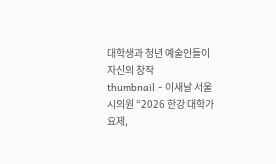대학생과 청년 예술인들이 자신의 창작
thumbnail - 이새날 서울시의원 “2026 한강 대학가요제,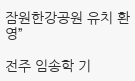잠원한강공원 유치 환영”

전주 임송학 기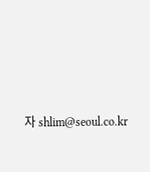자 shlim@seoul.co.kr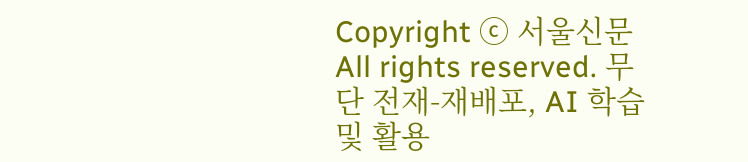Copyright ⓒ 서울신문 All rights reserved. 무단 전재-재배포, AI 학습 및 활용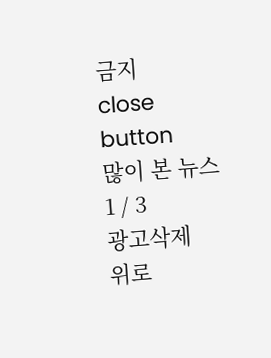금지
close button
많이 본 뉴스
1 / 3
광고삭제
위로